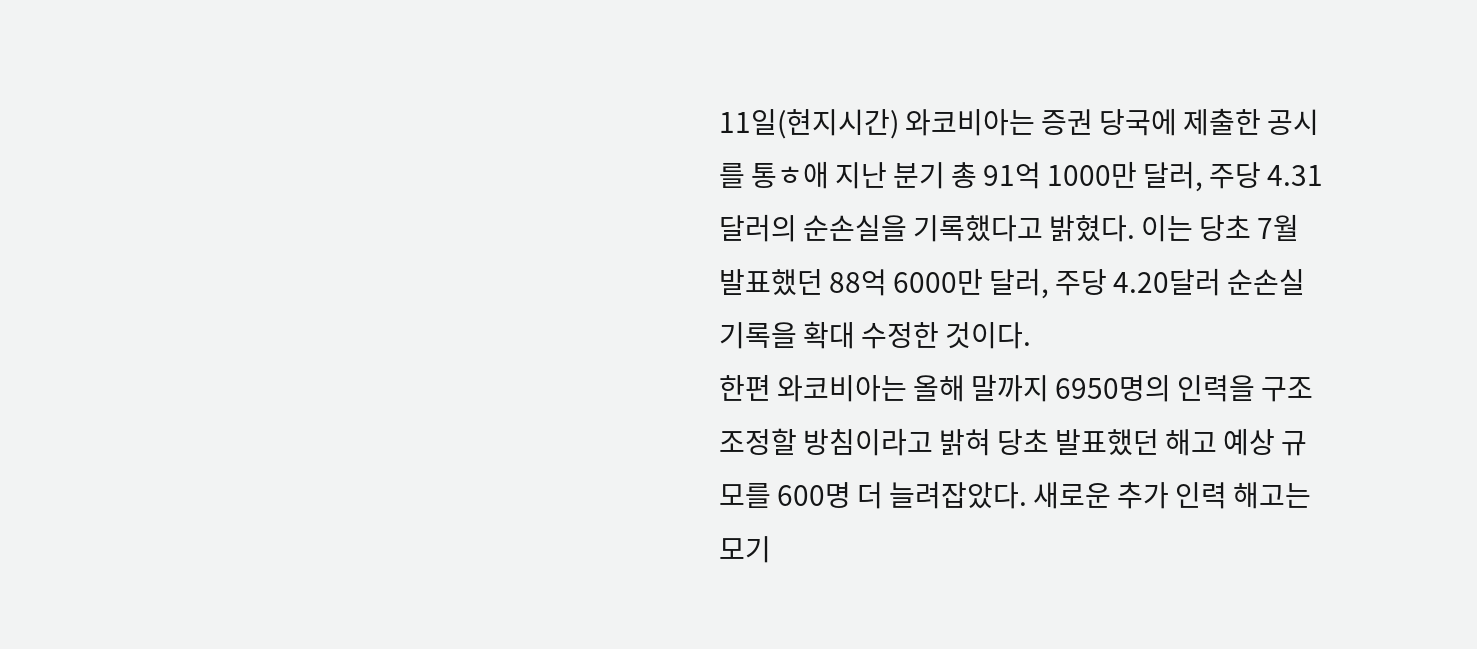11일(현지시간) 와코비아는 증권 당국에 제출한 공시를 통ㅎ애 지난 분기 총 91억 1000만 달러, 주당 4.31달러의 순손실을 기록했다고 밝혔다. 이는 당초 7월 발표했던 88억 6000만 달러, 주당 4.20달러 순손실 기록을 확대 수정한 것이다.
한편 와코비아는 올해 말까지 6950명의 인력을 구조조정할 방침이라고 밝혀 당초 발표했던 해고 예상 규모를 600명 더 늘려잡았다. 새로운 추가 인력 해고는 모기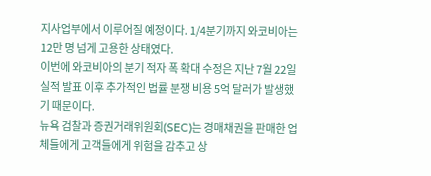지사업부에서 이루어질 예정이다. 1/4분기까지 와코비아는 12만 명 넘게 고용한 상태였다.
이번에 와코비아의 분기 적자 폭 확대 수정은 지난 7월 22일 실적 발표 이후 추가적인 법률 분쟁 비용 5억 달러가 발생했기 때문이다.
뉴욕 검찰과 증권거래위원회(SEC)는 경매채권을 판매한 업체들에게 고객들에게 위험을 감추고 상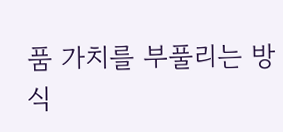품 가치를 부풀리는 방식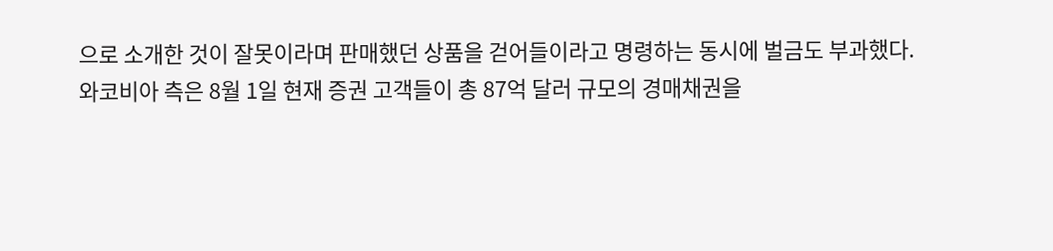으로 소개한 것이 잘못이라며 판매했던 상품을 걷어들이라고 명령하는 동시에 벌금도 부과했다.
와코비아 측은 8월 1일 현재 증권 고객들이 총 87억 달러 규모의 경매채권을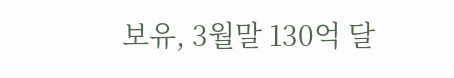보유, 3월말 130억 달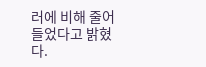러에 비해 줄어들었다고 밝혔다.